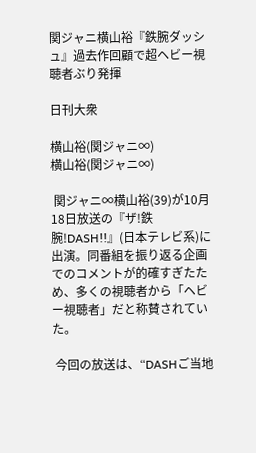関ジャニ横山裕『鉄腕ダッシュ』過去作回顧で超ヘビー視聴者ぶり発揮

日刊大衆

横山裕(関ジャニ∞)
横山裕(関ジャニ∞)

 関ジャニ∞横山裕(39)が10月18日放送の『ザ!鉄腕!DASH!!』(日本テレビ系)に出演。同番組を振り返る企画でのコメントが的確すぎたため、多くの視聴者から「ヘビー視聴者」だと称賛されていた。

 今回の放送は、“DASHご当地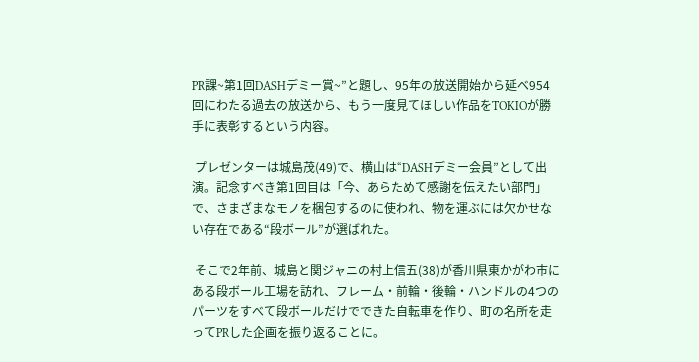PR課~第1回DASHデミー賞~”と題し、95年の放送開始から延べ954回にわたる過去の放送から、もう一度見てほしい作品をTOKIOが勝手に表彰するという内容。

 プレゼンターは城島茂(49)で、横山は“DASHデミー会員”として出演。記念すべき第1回目は「今、あらためて感謝を伝えたい部門」で、さまざまなモノを梱包するのに使われ、物を運ぶには欠かせない存在である“段ボール”が選ばれた。

 そこで2年前、城島と関ジャニの村上信五(38)が香川県東かがわ市にある段ボール工場を訪れ、フレーム・前輪・後輪・ハンドルの4つのパーツをすべて段ボールだけでできた自転車を作り、町の名所を走ってPRした企画を振り返ることに。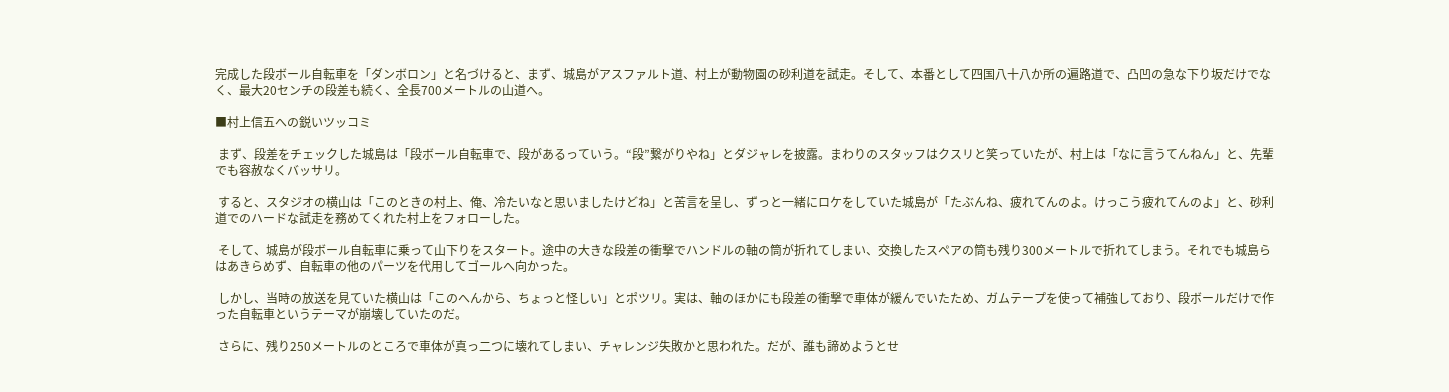完成した段ボール自転車を「ダンボロン」と名づけると、まず、城島がアスファルト道、村上が動物園の砂利道を試走。そして、本番として四国八十八か所の遍路道で、凸凹の急な下り坂だけでなく、最大20センチの段差も続く、全長700メートルの山道へ。

■村上信五への鋭いツッコミ

 まず、段差をチェックした城島は「段ボール自転車で、段があるっていう。“段”繋がりやね」とダジャレを披露。まわりのスタッフはクスリと笑っていたが、村上は「なに言うてんねん」と、先輩でも容赦なくバッサリ。

 すると、スタジオの横山は「このときの村上、俺、冷たいなと思いましたけどね」と苦言を呈し、ずっと一緒にロケをしていた城島が「たぶんね、疲れてんのよ。けっこう疲れてんのよ」と、砂利道でのハードな試走を務めてくれた村上をフォローした。

 そして、城島が段ボール自転車に乗って山下りをスタート。途中の大きな段差の衝撃でハンドルの軸の筒が折れてしまい、交換したスペアの筒も残り300メートルで折れてしまう。それでも城島らはあきらめず、自転車の他のパーツを代用してゴールへ向かった。

 しかし、当時の放送を見ていた横山は「このへんから、ちょっと怪しい」とポツリ。実は、軸のほかにも段差の衝撃で車体が緩んでいたため、ガムテープを使って補強しており、段ボールだけで作った自転車というテーマが崩壊していたのだ。

 さらに、残り250メートルのところで車体が真っ二つに壊れてしまい、チャレンジ失敗かと思われた。だが、誰も諦めようとせ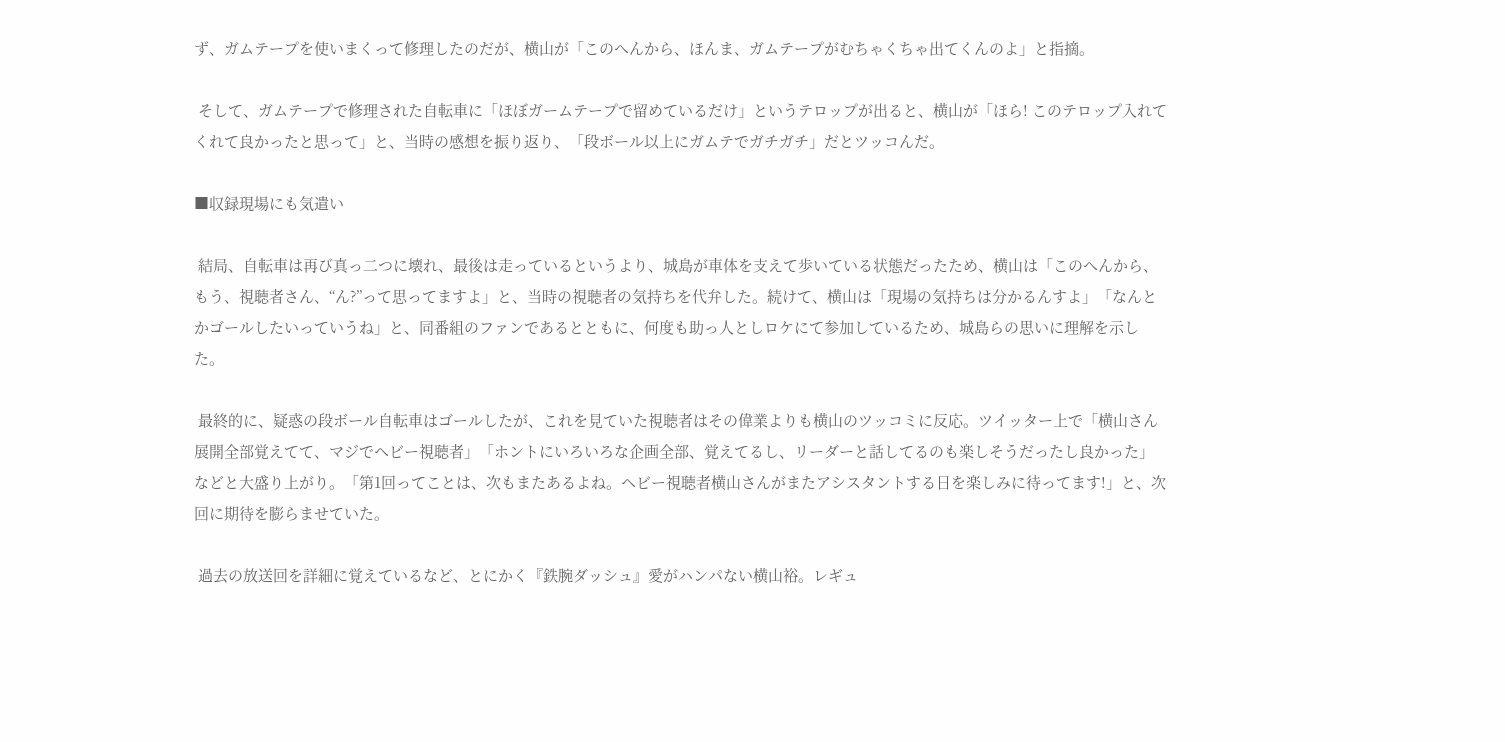ず、ガムテープを使いまくって修理したのだが、横山が「このへんから、ほんま、ガムテープがむちゃくちゃ出てくんのよ」と指摘。

 そして、ガムテープで修理された自転車に「ほぼガームテープで留めているだけ」というテロップが出ると、横山が「ほら! このテロップ入れてくれて良かったと思って」と、当時の感想を振り返り、「段ボール以上にガムテでガチガチ」だとツッコんだ。

■収録現場にも気遣い

 結局、自転車は再び真っ二つに壊れ、最後は走っているというより、城島が車体を支えて歩いている状態だったため、横山は「このへんから、もう、視聴者さん、“ん?”って思ってますよ」と、当時の視聴者の気持ちを代弁した。続けて、横山は「現場の気持ちは分かるんすよ」「なんとかゴールしたいっていうね」と、同番組のファンであるとともに、何度も助っ人としロケにて参加しているため、城島らの思いに理解を示した。

 最終的に、疑惑の段ボール自転車はゴールしたが、これを見ていた視聴者はその偉業よりも横山のツッコミに反応。ツイッター上で「横山さん展開全部覚えてて、マジでヘビー視聴者」「ホントにいろいろな企画全部、覚えてるし、リーダーと話してるのも楽しそうだったし良かった」などと大盛り上がり。「第1回ってことは、次もまたあるよね。ヘビー視聴者横山さんがまたアシスタントする日を楽しみに待ってます!」と、次回に期待を膨らませていた。

 過去の放送回を詳細に覚えているなど、とにかく『鉄腕ダッシュ』愛がハンパない横山裕。レギュ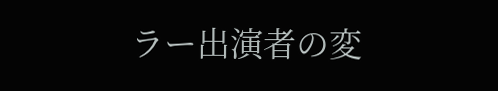ラー出演者の変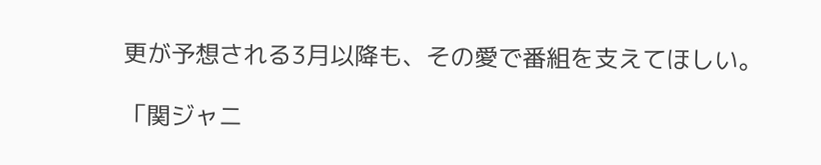更が予想される3月以降も、その愛で番組を支えてほしい。

「関ジャニ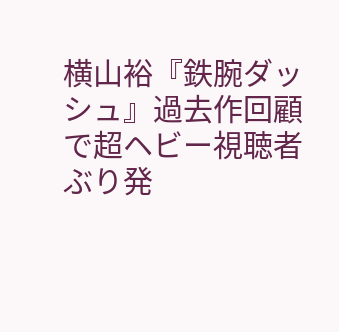横山裕『鉄腕ダッシュ』過去作回顧で超ヘビー視聴者ぶり発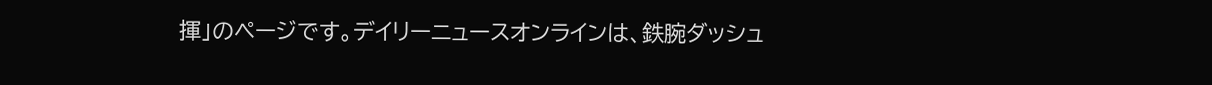揮」のページです。デイリーニュースオンラインは、鉄腕ダッシュ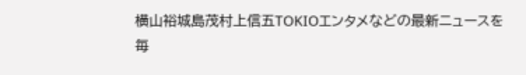横山裕城島茂村上信五TOKIOエンタメなどの最新ニュースを毎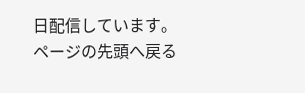日配信しています。
ページの先頭へ戻る